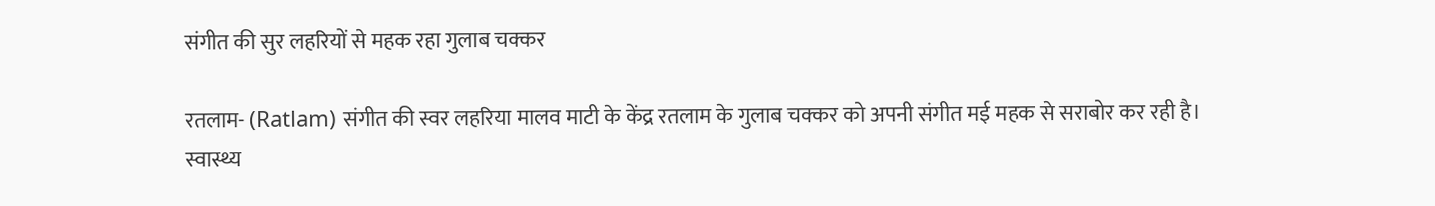संगीत की सुर लहरियों से महक रहा गुलाब चक्कर

रतलाम- (Ratlam) संगीत की स्वर लहरिया मालव माटी के केंद्र रतलाम के गुलाब चक्कर को अपनी संगीत मई महक से सराबोर कर रही है। स्वास्थ्य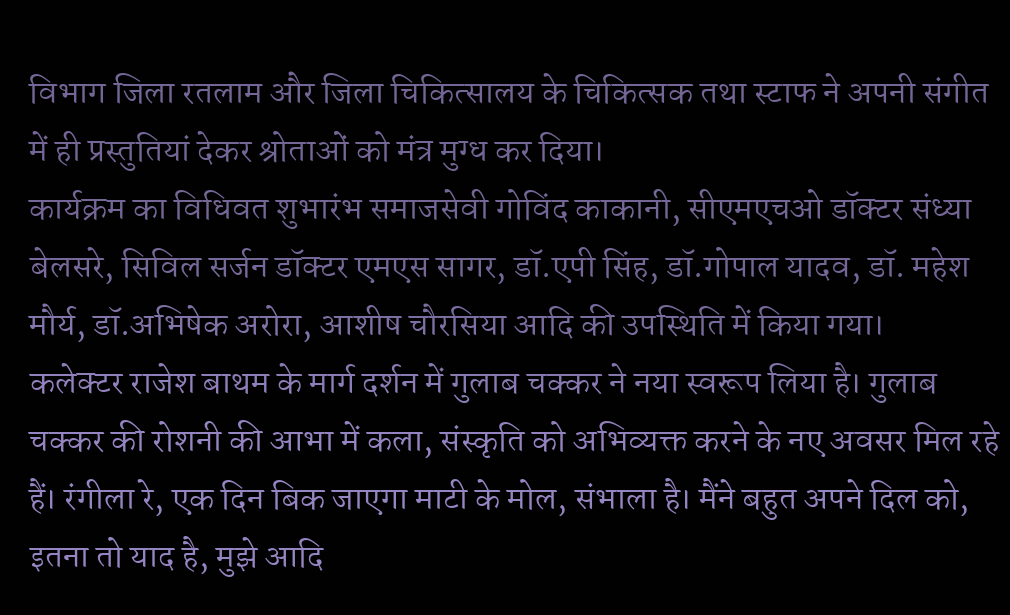विभाग जिला रतलाम और जिला चिकित्सालय के चिकित्सक तथा स्टाफ ने अपनी संगीत में ही प्रस्तुतियां देकर श्रोताओं को मंत्र मुग्ध कर दिया।
कार्यक्रम का विधिवत शुभारंभ समाजसेवी गोविंद काकानी, सीएमएचओ डॉक्टर संध्या बेलसरे, सिविल सर्जन डॉक्टर एमएस सागर, डॉ.एपी सिंह, डॉ.गोपाल यादव, डॉ. महेश मौर्य, डॉ.अभिषेक अरोरा, आशीष चौरसिया आदि की उपस्थिति में किया गया।
कलेक्टर राजेश बाथम के मार्ग दर्शन में गुलाब चक्कर ने नया स्वरूप लिया है। गुलाब चक्कर की रोशनी की आभा में कला, संस्कृति को अभिव्यक्त करने के नए अवसर मिल रहे हैं। रंगीला रे, एक दिन बिक जाएगा माटी के मोल, संभाला है। मैंने बहुत अपने दिल को, इतना तो याद है, मुझे आदि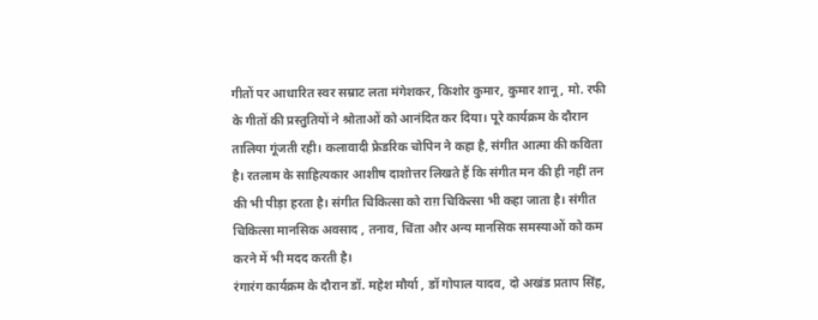गीतों पर आधारित स्वर सम्राट लता मंगेशकर, किशोर कुमार, कुमार शानू, मो. रफी के गीतों की प्रस्तुतियों ने श्रोताओं को आनंदित कर दिया। पूरे कार्यक्रम के दौरान तालिया गूंजती रही। कलावादी फ्रेडरिक चोपिन ने कहा है, संगीत आत्मा की कविता है। रतलाम के साहित्यकार आशीष दाशोत्तर लिखते हैं कि संगीत मन की ही नहीं तन की भी पीड़ा हरता है। संगीत चिकित्सा को राग़ चिकित्सा भी कहा जाता है। संगीत चिकित्सा मानसिक अवसाद , तनाव, चिंता और अन्य मानसिक समस्याओं को कम करने में भी मदद करती है।
रंगारंग कार्यक्रम के दौरान डॉ. महेश मौर्या , डॉ गोपाल यादव, दो अखंड प्रताप सिंह,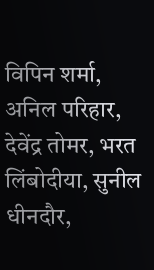विपिन शर्मा, अनिल परिहार, देवेंद्र तोमर, भरत लिंबोदीया, सुनील धीनदौर,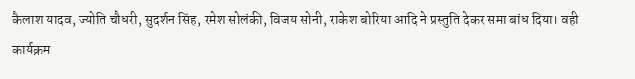कैलाश यादव, ज्योति चौधरी, सुदर्शन सिंह, रमेश सोलंकी, विजय सोनी, राकेश बोरिया आदि ने प्रस्तुति देकर समा बांध दिया। वही कार्यक्रम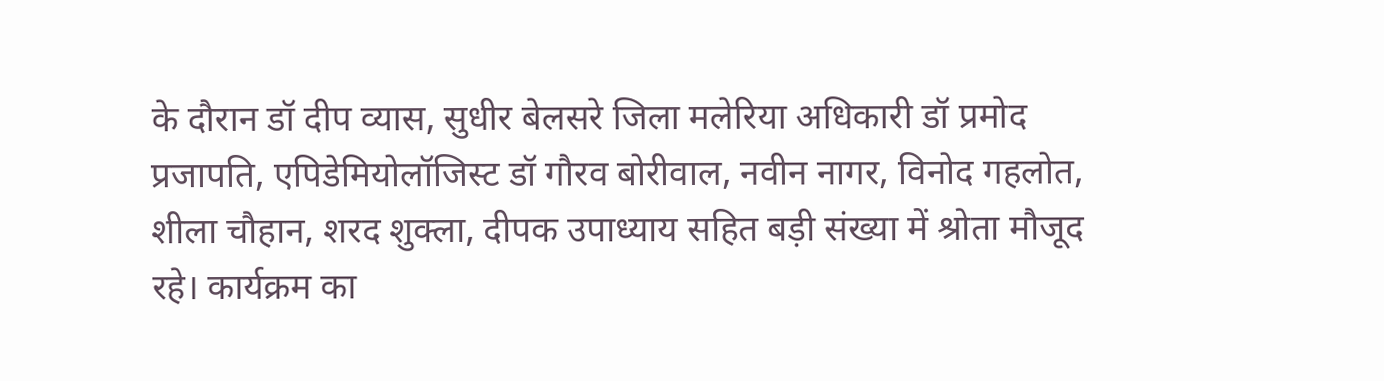के दौरान डॉ दीप व्यास, सुधीर बेलसरे जिला मलेरिया अधिकारी डॉ प्रमोद प्रजापति, एपिडेमियोलॉजिस्ट डॉ गौरव बोरीवाल, नवीन नागर, विनोद गहलोत, शीला चौहान, शरद शुक्ला, दीपक उपाध्याय सहित बड़ी संख्या में श्रोता मौजूद रहे। कार्यक्रम का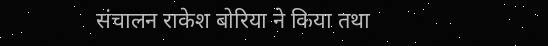संचालन राकेश बोरिया ने किया तथा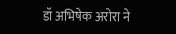डॉ अभिषेक अरोरा ने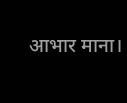आभार माना।